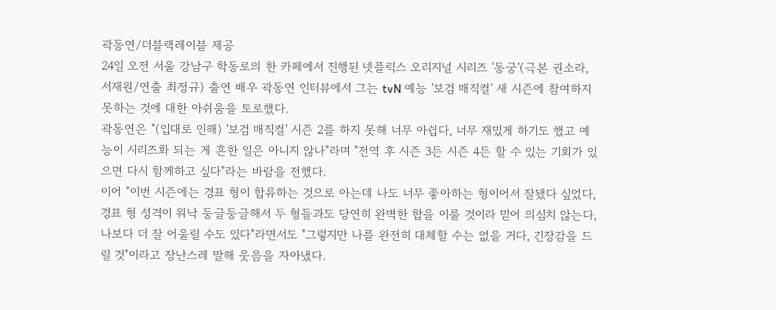곽동연/더블랙레이블 제공
24일 오전 서울 강남구 학동로의 한 카페에서 진행된 넷플릭스 오리지널 시리즈 '동궁'(극본 권소라, 서재원/연출 최정규) 출연 배우 곽동연 인터뷰에서 그는 tvN 예능 '보검 매직컬' 새 시즌에 참여하지 못하는 것에 대한 아쉬움을 토로했다.
곽동연은 "(입대로 인해) '보검 매직컬' 시즌 2를 하지 못해 너무 아쉽다, 너무 재밌게 하기도 했고 예능이 시리즈화 되는 게 흔한 일은 아니지 않나"라며 "전역 후 시즌 3든 시즌 4든 할 수 있는 기회가 있으면 다시 함께하고 싶다"라는 바람을 전했다.
이어 "이번 시즌에는 경표 형이 합류하는 것으로 아는데 나도 너무 좋아하는 형이어서 잘됐다 싶었다, 경표 형 성격이 워낙 둥글둥글해서 두 형들과도 당연히 완벽한 합을 이룰 것이라 믿어 의심치 않는다, 나보다 더 잘 어울릴 수도 있다"라면서도 "그렇지만 나를 완전히 대체할 수는 없을 거다, 긴장감을 드릴 것"이라고 장난스레 말해 웃음을 자아냈다.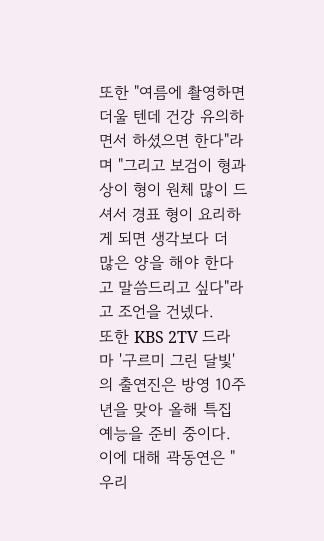또한 "여름에 촬영하면 더울 텐데 건강 유의하면서 하셨으면 한다"라며 "그리고 보검이 형과 상이 형이 원체 많이 드셔서 경표 형이 요리하게 되면 생각보다 더 많은 양을 해야 한다고 말씀드리고 싶다"라고 조언을 건넸다.
또한 KBS 2TV 드라마 '구르미 그린 달빛'의 출연진은 방영 10주년을 맞아 올해 특집 예능을 준비 중이다. 이에 대해 곽동연은 "우리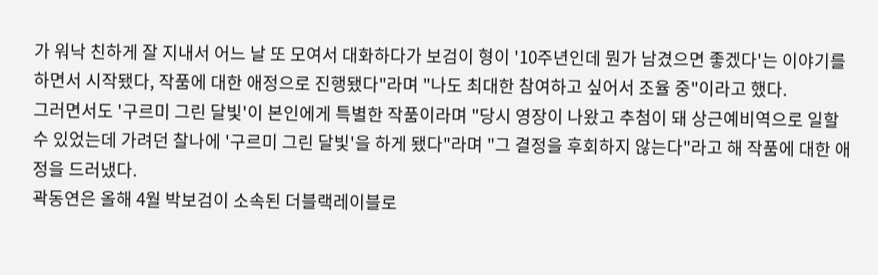가 워낙 친하게 잘 지내서 어느 날 또 모여서 대화하다가 보검이 형이 '10주년인데 뭔가 남겼으면 좋겠다'는 이야기를 하면서 시작됐다, 작품에 대한 애정으로 진행됐다"라며 "나도 최대한 참여하고 싶어서 조율 중"이라고 했다.
그러면서도 '구르미 그린 달빛'이 본인에게 특별한 작품이라며 "당시 영장이 나왔고 추첨이 돼 상근예비역으로 일할 수 있었는데 가려던 찰나에 '구르미 그린 달빛'을 하게 됐다"라며 "그 결정을 후회하지 않는다"라고 해 작품에 대한 애정을 드러냈다.
곽동연은 올해 4월 박보검이 소속된 더블랙레이블로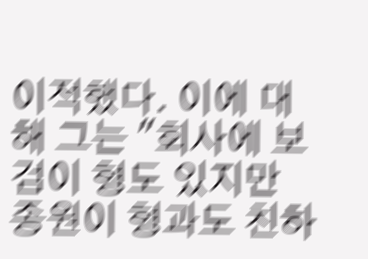이적했다. 이에 대해 그는 "회사에 보검이 형도 있지만 종원이 형과도 친하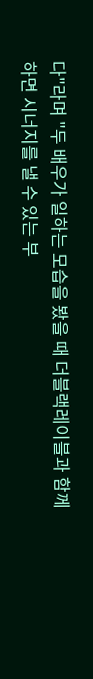다"라며 "두 배우가 일하는 모습을 봤을 때 더블랙레이블과 함께하면 시너지를 낼 수 있는 부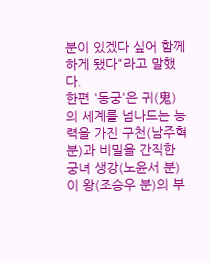분이 있겠다 싶어 함께 하게 됐다"라고 말했다.
한편 '동궁'은 귀(⻤)의 세계를 넘나드는 능력을 가진 구천(남주혁 분)과 비밀을 간직한 궁녀 생강(노윤서 분)이 왕(조승우 분)의 부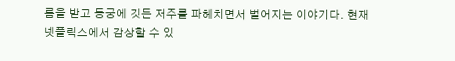름을 받고 동궁에 깃든 저주를 파헤치면서 벌어지는 이야기다. 현재 넷플릭스에서 감상할 수 있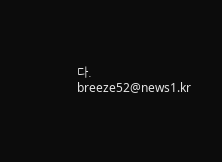다.
breeze52@news1.kr